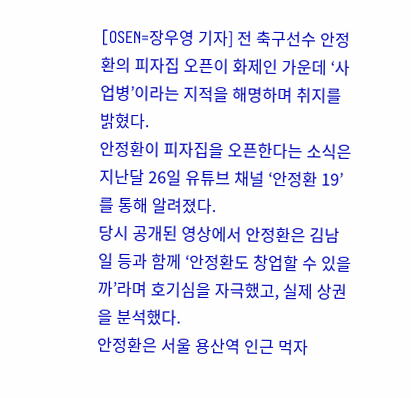[OSEN=장우영 기자] 전 축구선수 안정환의 피자집 오픈이 화제인 가운데 ‘사업병’이라는 지적을 해명하며 취지를 밝혔다.
안정환이 피자집을 오픈한다는 소식은 지난달 26일 유튜브 채널 ‘안정환 19’를 통해 알려졌다.
당시 공개된 영상에서 안정환은 김남일 등과 함께 ‘안정환도 창업할 수 있을까’라며 호기심을 자극했고, 실제 상권을 분석했다.
안정환은 서울 용산역 인근 먹자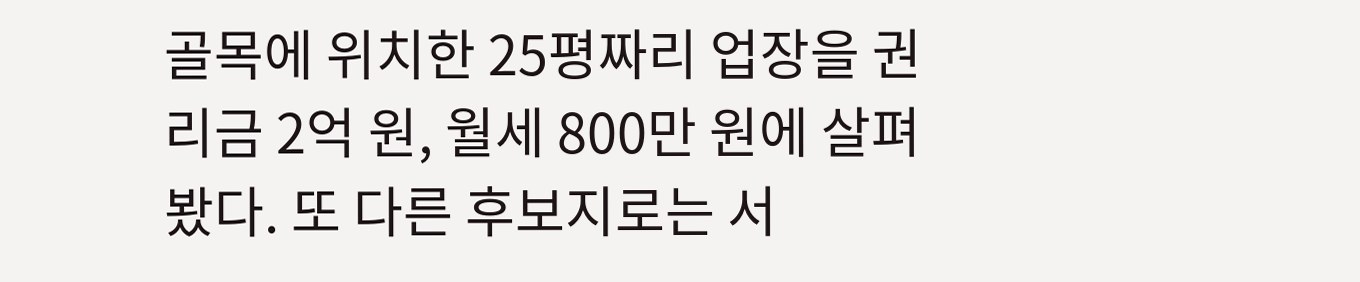골목에 위치한 25평짜리 업장을 권리금 2억 원, 월세 800만 원에 살펴봤다. 또 다른 후보지로는 서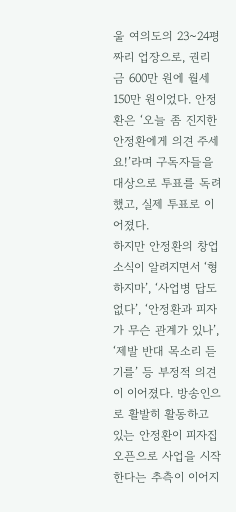울 여의도의 23~24평짜리 업장으로, 권리금 600만 원에 월세 150만 원이었다. 안정환은 ‘오늘 좀 진지한 안정환에게 의견 주세요!’라며 구독자들을 대상으로 투표를 독려했고, 실제 투표로 이어졌다.
하지만 안정환의 창업 소식이 알려지면서 ‘형 하지마’, ‘사업병 답도 없다’, ‘안정환과 피자가 무슨 관계가 있나’, ‘제발 반대 목소리 듣기를’ 등 부정적 의견이 이어졌다. 방송인으로 활발히 활동하고 있는 안정환이 피자집 오픈으로 사업을 시작한다는 추측이 이어지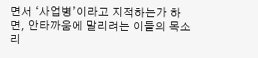면서 ‘사업병’이라고 지적하는가 하면, 안타까움에 말리려는 이들의 목소리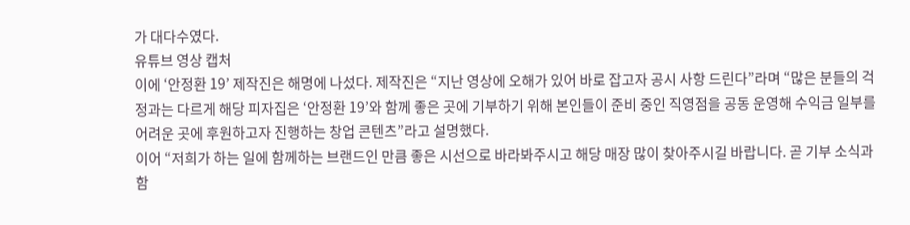가 대다수였다.
유튜브 영상 캡처
이에 ‘안정환 19’ 제작진은 해명에 나섰다. 제작진은 “지난 영상에 오해가 있어 바로 잡고자 공시 사항 드린다”라며 “많은 분들의 걱정과는 다르게 해당 피자집은 ‘안정환 19’와 함께 좋은 곳에 기부하기 위해 본인들이 준비 중인 직영점을 공동 운영해 수익금 일부를 어려운 곳에 후원하고자 진행하는 창업 콘텐츠”라고 설명했다.
이어 “저희가 하는 일에 함께하는 브랜드인 만큼 좋은 시선으로 바라봐주시고 해당 매장 많이 찾아주시길 바랍니다. 곧 기부 소식과 함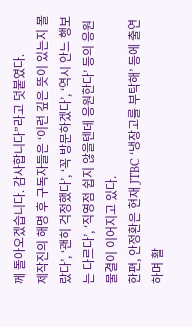께 돌아오겠습니다. 감사합니다”라고 덧붙였다.
제작진의 해명 후 구독자들은 ‘이런 깊은 뜻이 있는지 몰랐다’, ‘괜히 걱정했다’, ‘꼭 방문하겠다’, ‘역시 안느 행보는 다르다’, ‘직영점 쉽지 않을텐데 응원한다’ 등의 응원 물결이 이어지고 있다.
한편, 안정환은 현재 JTBC ‘냉장고를 부탁해’ 등에 출연하며 활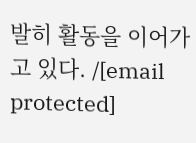발히 활동을 이어가고 있다. /[email protected]